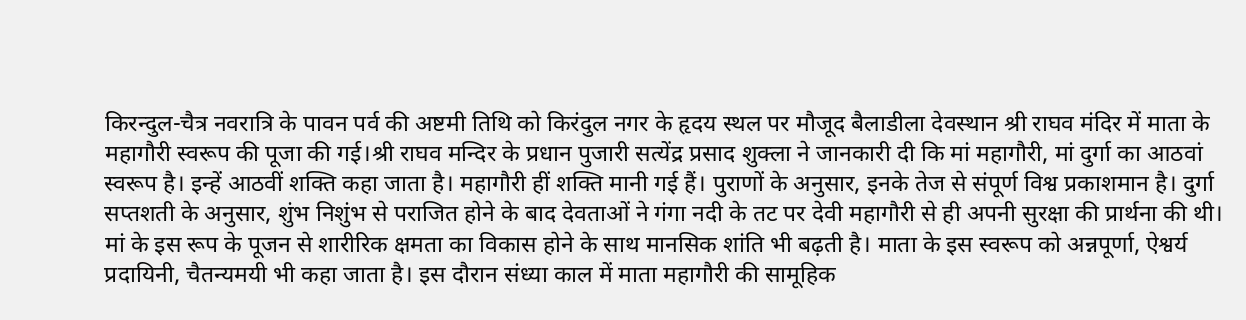किरन्दुल-चैत्र नवरात्रि के पावन पर्व की अष्टमी तिथि को किरंदुल नगर के हृदय स्थल पर मौजूद बैलाडीला देवस्थान श्री राघव मंदिर में माता के महागौरी स्वरूप की पूजा की गई।श्री राघव मन्दिर के प्रधान पुजारी सत्येंद्र प्रसाद शुक्ला ने जानकारी दी कि मां महागौरी, मां दुर्गा का आठवां स्वरूप है। इन्हें आठवीं शक्ति कहा जाता है। महागौरी हीं शक्ति मानी गई हैं। पुराणों के अनुसार, इनके तेज से संपूर्ण विश्व प्रकाशमान है। दुर्गा सप्तशती के अनुसार, शुंभ निशुंभ से पराजित होने के बाद देवताओं ने गंगा नदी के तट पर देवी महागौरी से ही अपनी सुरक्षा की प्रार्थना की थी।
मां के इस रूप के पूजन से शारीरिक क्षमता का विकास होने के साथ मानसिक शांति भी बढ़ती है। माता के इस स्वरूप को अन्नपूर्णा, ऐश्वर्य प्रदायिनी, चैतन्यमयी भी कहा जाता है। इस दौरान संध्या काल में माता महागौरी की सामूहिक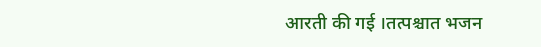आरती की गई ।तत्पश्चात भजन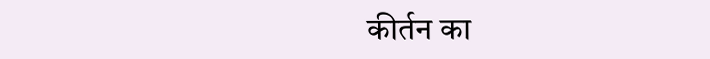कीर्तन का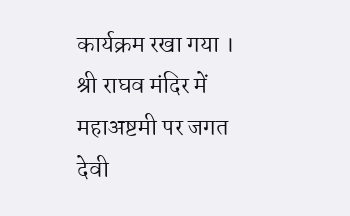कार्यक्रम रखा गया ।
श्री राघव मंदिर में महाअष्टमी पर जगत देवी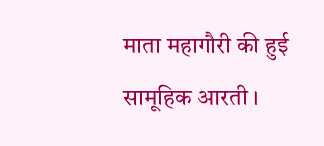माता महागौरी की हुई सामूहिक आरती ।